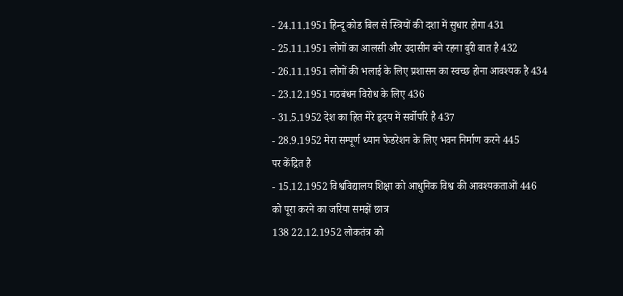- 24.11.1951 हिन्दू कोड बिल से स्त्रियों की दशा में सुधार होगा 431
- 25.11.1951 लोगों का आलसी और उदासीन बने रहना बुरी बात है 432
- 26.11.1951 लोगों की भलाई के लिए प्रशासन का स्वच्छ होना आवश्यक है 434
- 23.12.1951 गठबंधन विरोध के लिए 436
- 31.5.1952 देश का हित मेरे हृदय में सर्वोपरि है 437
- 28.9.1952 मेरा सम्पूर्ण ध्यान फेडरेशन के लिए भवन निर्माण करने 445
पर केंद्रित है
- 15.12.1952 विश्वविद्यालय शिक्षा को आधुनिक विश्व की आवश्यकताओं 446
को पूरा करने का जरिया समझें छात्र
138 22.12.1952 लोकतंत्र को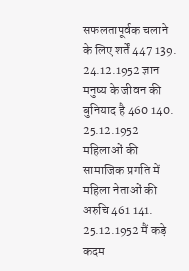सफलतापूर्वक चलाने के लिए शर्तें 447 139. 24.12.1952 ज्ञान मनुष्य के जीवन की बुनियाद है 460 140. 25.12.1952 महिलाओं की सामाजिक प्रगति में महिला नेताओं की अरुचि 461 141. 25.12.1952 मैं कड़े कदम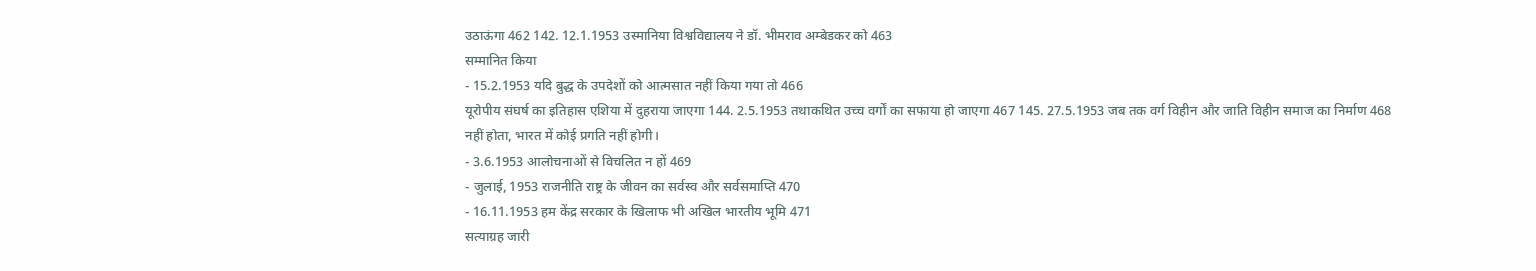उठाऊंगा 462 142. 12.1.1953 उस्मानिया विश्वविद्यालय ने डॉ. भीमराव अम्बेडकर को 463
सम्मानित किया
- 15.2.1953 यदि बुद्ध के उपदेशों को आत्मसात नहीं किया गया तो 466
यूरोपीय संघर्ष का इतिहास एशिया में दुहराया जाएगा 144. 2.5.1953 तथाकथित उच्च वर्गों का सफाया हो जाएगा 467 145. 27.5.1953 जब तक वर्ग विहीन और जाति विहीन समाज का निर्माण 468
नहीं होता, भारत में कोई प्रगति नहीं होगी।
- 3.6.1953 आलोचनाओं से विचलित न हों 469
- जुलाई, 1953 राजनीति राष्ट्र के जीवन का सर्वस्व और सर्वसमाप्ति 470
- 16.11.1953 हम केंद्र सरकार के खिलाफ भी अखिल भारतीय भूमि 471
सत्याग्रह जारी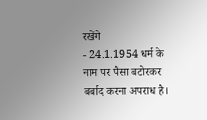रखेंगे
- 24.1.1954 धर्म के नाम पर पैसा बटोरकर बर्बाद करना अपराध है।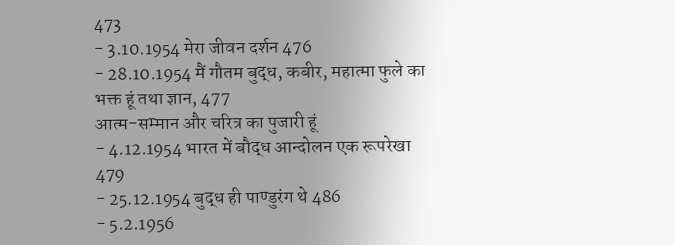473
- 3.10.1954 मेरा जीवन दर्शन 476
- 28.10.1954 मैं गौतम बुद्ध, कबीर, महात्मा फुले का भक्त हूं तथा ज्ञान, 477
आत्म-सम्मान और चरित्र का पुजारी हूं
- 4.12.1954 भारत में बौद्ध आन्दोलन एक रूपरेखा 479
- 25.12.1954 बुद्ध ही पाण्डुरंग थे 486
- 5.2.1956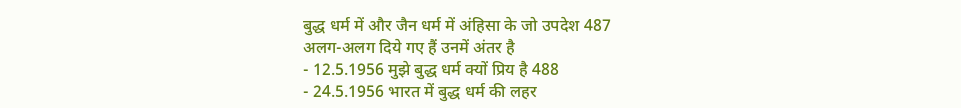बुद्ध धर्म में और जैन धर्म में अंहिसा के जो उपदेश 487
अलग-अलग दिये गए हैं उनमें अंतर है
- 12.5.1956 मुझे बुद्ध धर्म क्यों प्रिय है 488
- 24.5.1956 भारत में बुद्ध धर्म की लहर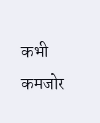कभी कमजोर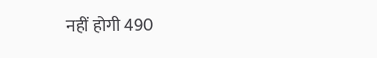नहीं होगी 490